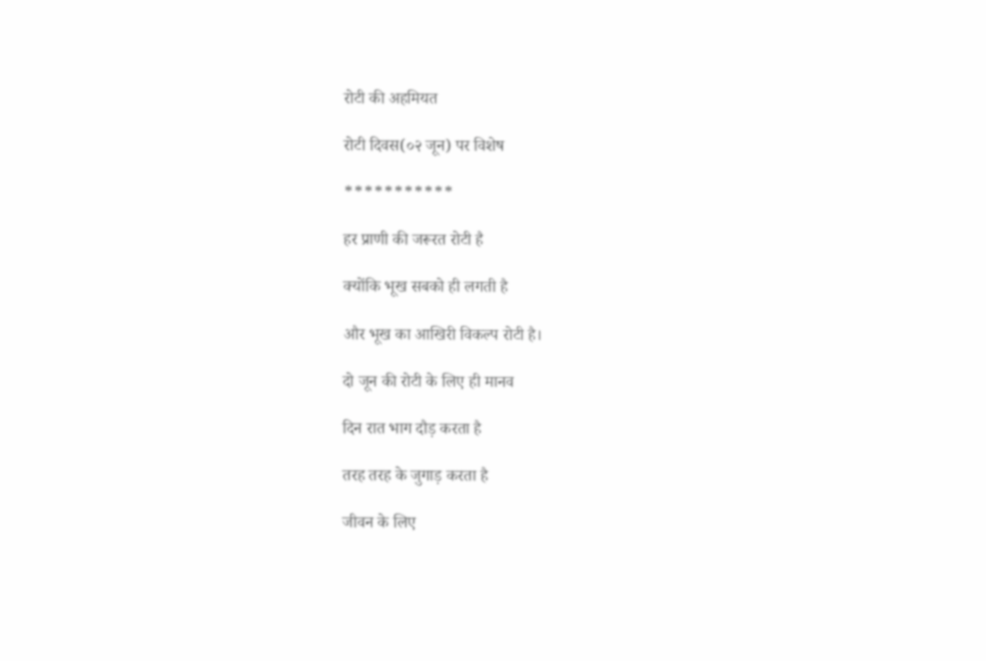रोटी की अहमियत

रोटी दिवस(०२ जून) पर विशेष

***********

हर प्राणी की जरूरत रोटी है

क्योंकि भूख सबको ही लगती है

और भूख का आखिरी विकल्प रोटी है।

दो जून की रोटी के लिए ही मानव

दिन रात भाग दौड़ करता है

तरह तरह के जुगाड़ करता है

जीवन के लिए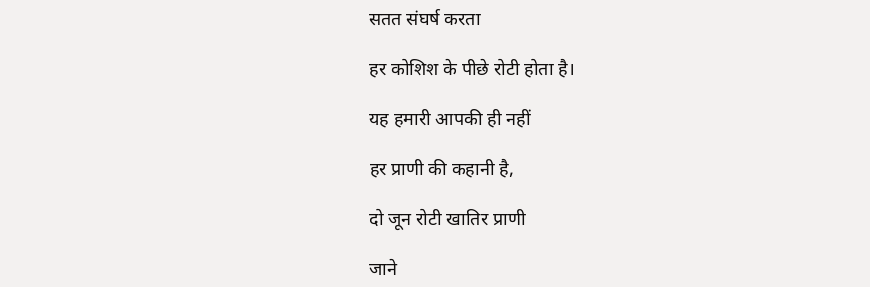सतत संघर्ष करता

हर कोशिश के पीछे रोटी होता है।

यह हमारी आपकी ही नहीं

हर प्राणी की कहानी है,

दो जून रोटी खातिर प्राणी

जाने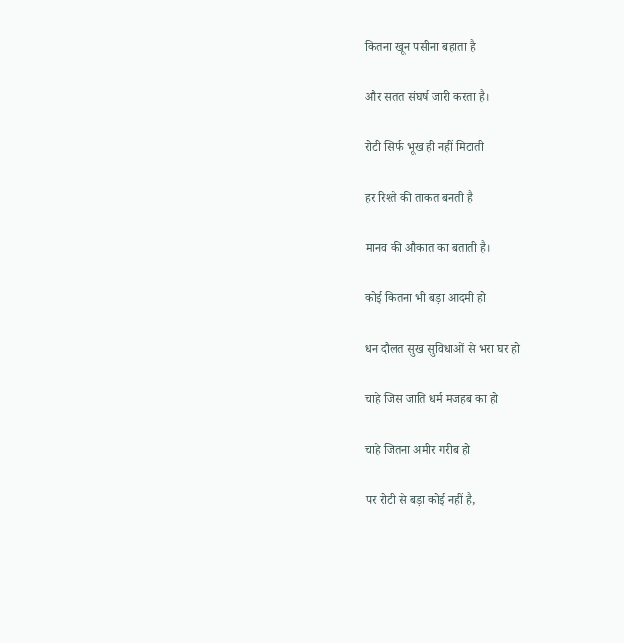कितना खून पसीना बहाता है

और सतत संघर्ष जारी करता है।

रोटी सिर्फ भूख ही नहीं मिटाती

हर रिश्ते की ताकत बनती है

मानव की औकात का बताती है।

कोई कितना भी बड़ा आदमी हो

धन दौलत सुख सुविधाओं से भरा घर हो

चाहे जिस जाति धर्म मजहब का हो

चाहे जितना अमीर गरीब हो

पर रोटी से बड़ा कोई नहीं है,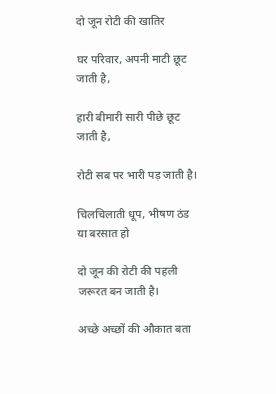दो जून रोटी की खातिर

घर परिवार, अपनी माटी छूट जाती है,

हारी बीमारी सारी पीछे छूट जाती है,

रोटी सब पर भारी पड़ जाती है।

चिलचिलाती धूप, भीषण ठंड या बरसात हो

दो जून की रोटी की पहली जरूरत बन जाती है।

अच्छे अच्छों की औकात बता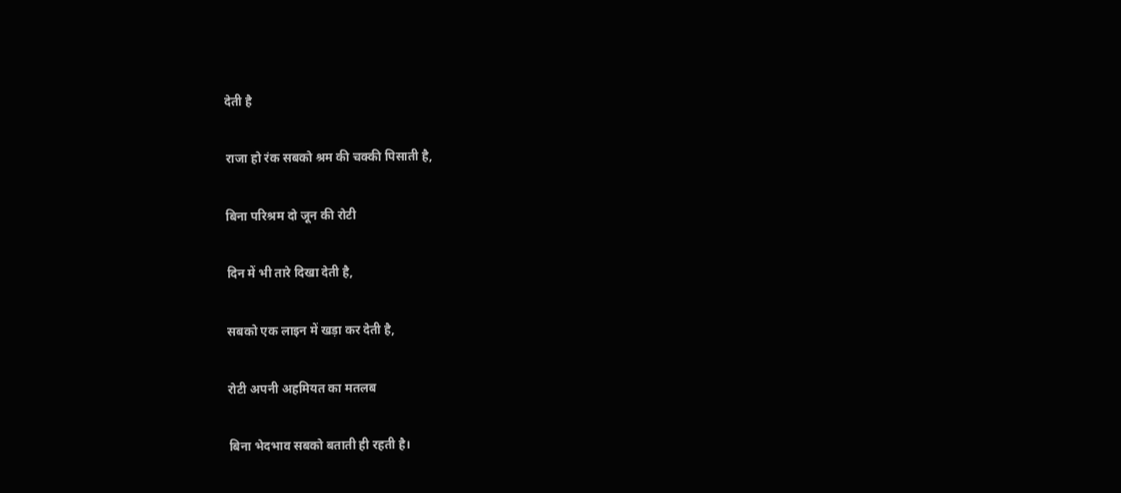देती है

राजा हो रंक सबको श्रम की चक्की पिसाती है,

बिना परिश्रम दो जून की रोटी

दिन में भी तारे दिखा देती है,

सबको एक लाइन में खड़ा कर देती है,

रोटी अपनी अहमियत का मतलब

बिना भेदभाव सबको बताती ही रहती है।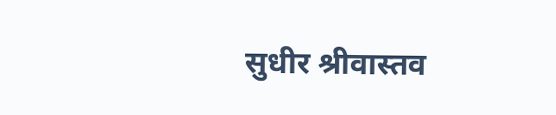सुधीर श्रीवास्तव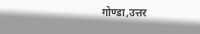गोण्डा,उत्तर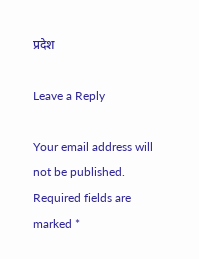प्रदेश

Leave a Reply

Your email address will not be published. Required fields are marked *